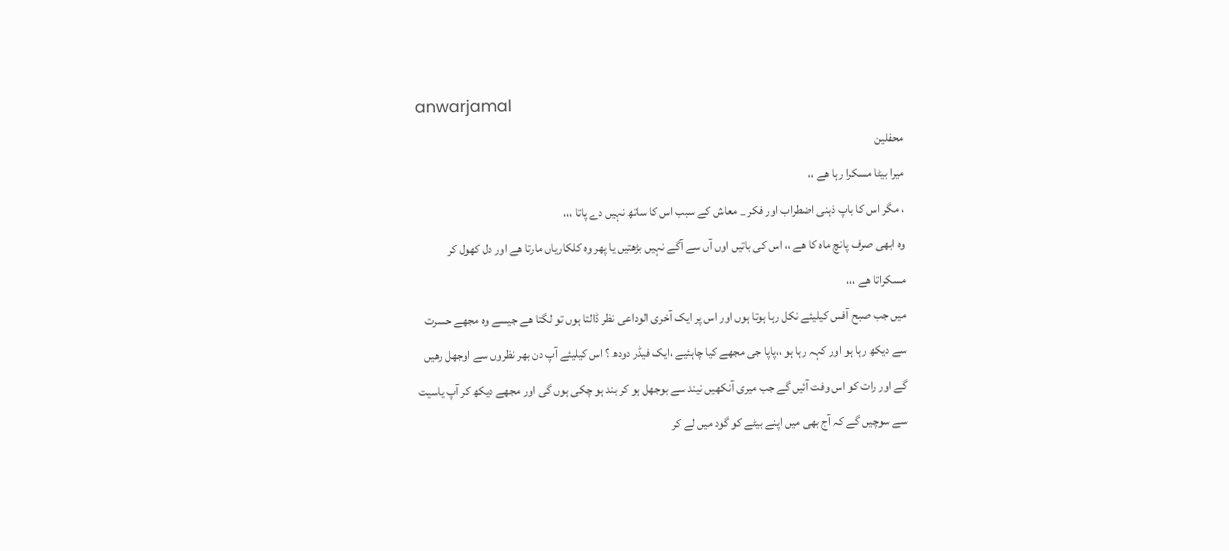anwarjamal
محفلین
میرا بیٹا مسکرا رہا ھے ،،
، مگر اس کا باپ ذہنی اضطراب اور فکر _ معاش کے سبب اس کا ساتھ نہیں دے پاتا ،،،
وہ ابھی صرف پانچ ماہ کا ھے ،، اس کی باتیں اوں آں سے آگے نہیں بڑھتیں یا پھر وہ کلکاریاں مارتا ھے اور دل کھول کر مسکراتا ھے ،،،
میں جب صبح آفس کیلیئے نکل رہا ہوتا ہوں اور اس پر ایک آخری الوداعی نظر ڈالتا ہوں تو لگتا ھے جیسے وہ مجھے حسرت سے دیکھ رہا ہو اور کہہ رہا ہو ،،پاپا جی مجھے کیا چاہئیے ،ایک فیڈر دودھ ؟ اس کیلیئے آپ دن بھر نظروں سے اوجھل رھیں گے اور رات کو اس وفت آئيں گے جب میری آنکھیں نیند سے بوجھل ہو کر بند ہو چکی ہوں گی اور مجھے دیکھ کر آپ یاسیت سے سوچيں گے کہ آج بھی میں اپنے بیٹے کو گود میں لے کر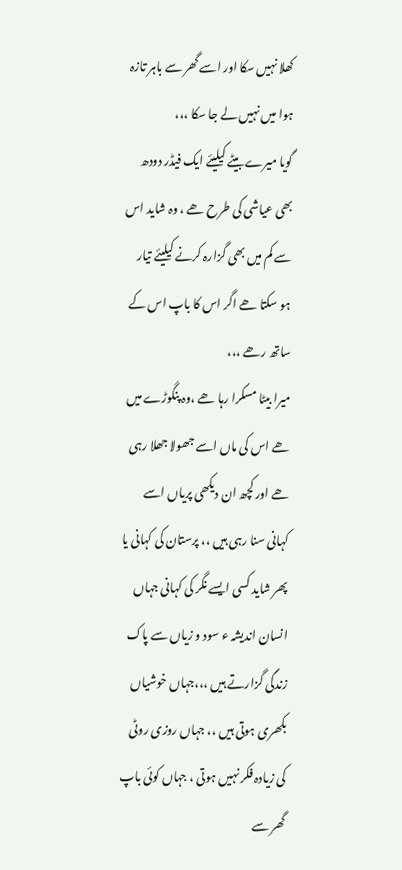کھلا نہیں سکا اور اسے گھر سے باہر تازہ ہوا میں نہیں لے جا سکا ،،،
گویا میرے بیٹے کیلیئے ایک فیڈر دودھ بھی عیاشی کی طرح ھے ، وہ شاید اس سے کم میں بھی گزارہ کرنے کیلیئے تیار ہو سکتا ھے اگر اس کا باپ اس کے ساتھ رھے ،،،
میرا بیٹا مسکرا رہا ھے ،وہ پنگوڑے میں ھے اس کی ماں اسے جھولا جھلا رہی ھے اور کچھ ان دیکھی پریاں اسے کہانی سنا رہی ہیں ،، پرستان کی کہانی یا پھر شاید کسی ایسے نگر کی کہانی جہاں انسان اندیشہ ء سود و زیاں سے پاک زندگی گزارتے ہیں ،،،جہاں خوشیاں بکھری ہوتی ہیں ،، جہاں روزی روٹی کی زیادہ فکر نہیں ہوتی ، جہاں کوئی باپ گھر سے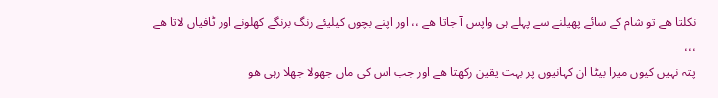نکلتا ھے تو شام کے سائے پھیلنے سے پہلے ہی واپس آ جاتا ھے ،، اور اپنے بچوں کیلیئے رنگ برنگے کھلونے اور ٹافیاں لاتا ھے ،،،
پتہ نہیں کیوں میرا بیٹا ان کہانیوں پر بہت یقین رکھتا ھے اور جب اس کی ماں جھولا جھلا رہی ھو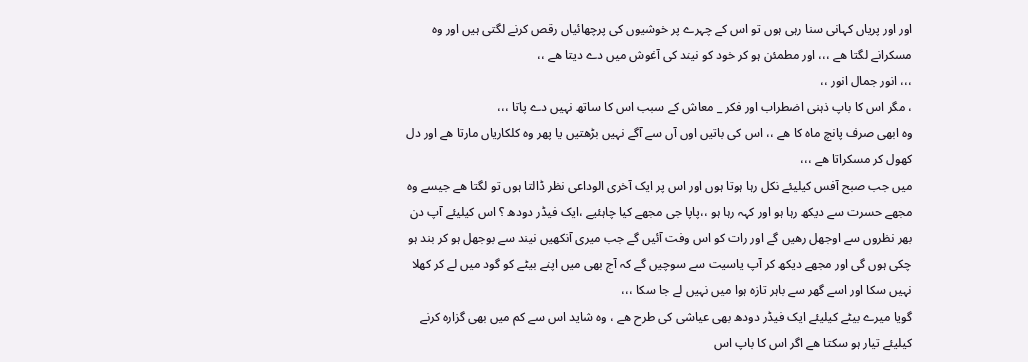اور اور پریاں کہانی سنا رہی ہوں تو اس کے چہرے پر خوشیوں کی پرچھائیاں رقص کرنے لگتی ہیں اور وہ مسکرانے لگتا ھے ،،، اور مطمئن ہو کر خود کو نیند کی آغوش میں دے دیتا ھے ،،
،،، انور جمال انور ،،
، مگر اس کا باپ ذہنی اضطراب اور فکر _ معاش کے سبب اس کا ساتھ نہیں دے پاتا ،،،
وہ ابھی صرف پانچ ماہ کا ھے ،، اس کی باتیں اوں آں سے آگے نہیں بڑھتیں یا پھر وہ کلکاریاں مارتا ھے اور دل کھول کر مسکراتا ھے ،،،
میں جب صبح آفس کیلیئے نکل رہا ہوتا ہوں اور اس پر ایک آخری الوداعی نظر ڈالتا ہوں تو لگتا ھے جیسے وہ مجھے حسرت سے دیکھ رہا ہو اور کہہ رہا ہو ،،پاپا جی مجھے کیا چاہئیے ،ایک فیڈر دودھ ؟ اس کیلیئے آپ دن بھر نظروں سے اوجھل رھیں گے اور رات کو اس وفت آئيں گے جب میری آنکھیں نیند سے بوجھل ہو کر بند ہو چکی ہوں گی اور مجھے دیکھ کر آپ یاسیت سے سوچيں گے کہ آج بھی میں اپنے بیٹے کو گود میں لے کر کھلا نہیں سکا اور اسے گھر سے باہر تازہ ہوا میں نہیں لے جا سکا ،،،
گویا میرے بیٹے کیلیئے ایک فیڈر دودھ بھی عیاشی کی طرح ھے ، وہ شاید اس سے کم میں بھی گزارہ کرنے کیلیئے تیار ہو سکتا ھے اگر اس کا باپ اس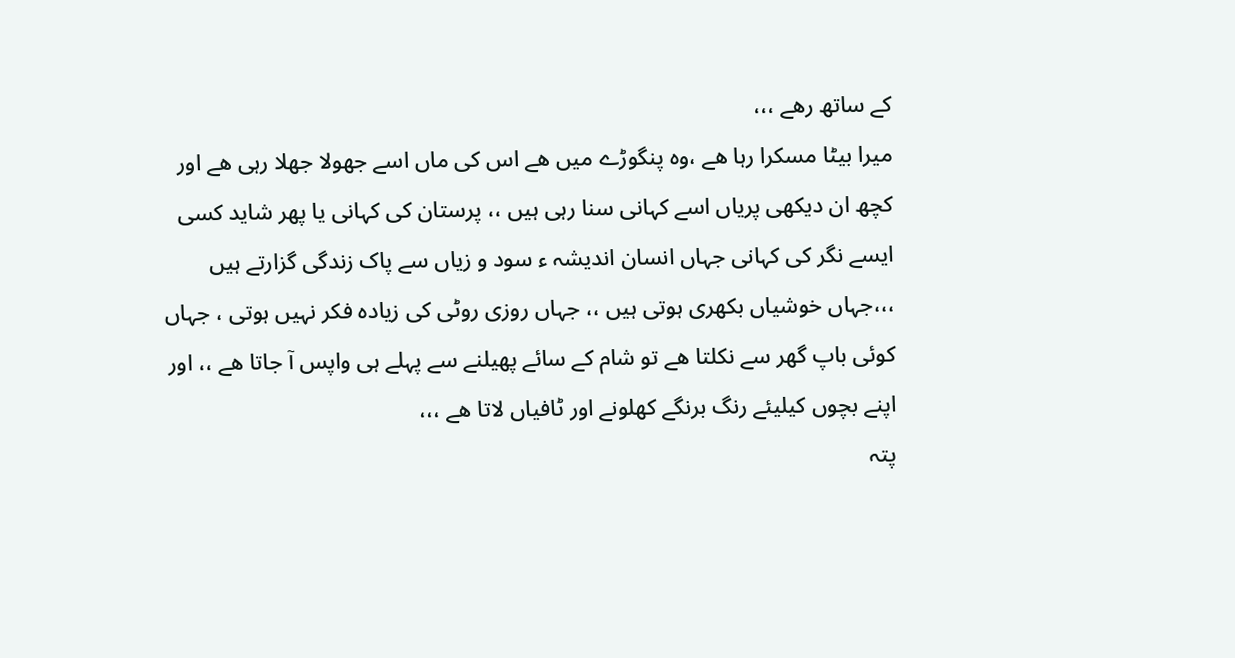کے ساتھ رھے ،،،
میرا بیٹا مسکرا رہا ھے ،وہ پنگوڑے میں ھے اس کی ماں اسے جھولا جھلا رہی ھے اور کچھ ان دیکھی پریاں اسے کہانی سنا رہی ہیں ،، پرستان کی کہانی یا پھر شاید کسی ایسے نگر کی کہانی جہاں انسان اندیشہ ء سود و زیاں سے پاک زندگی گزارتے ہیں ،،،جہاں خوشیاں بکھری ہوتی ہیں ،، جہاں روزی روٹی کی زیادہ فکر نہیں ہوتی ، جہاں کوئی باپ گھر سے نکلتا ھے تو شام کے سائے پھیلنے سے پہلے ہی واپس آ جاتا ھے ،، اور اپنے بچوں کیلیئے رنگ برنگے کھلونے اور ٹافیاں لاتا ھے ،،،
پتہ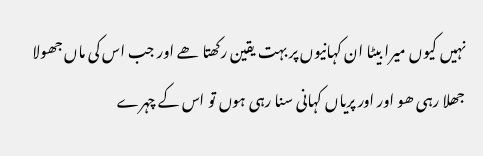نہیں کیوں میرا بیٹا ان کہانیوں پر بہت یقین رکھتا ھے اور جب اس کی ماں جھولا جھلا رہی ھو اور اور پریاں کہانی سنا رہی ہوں تو اس کے چہرے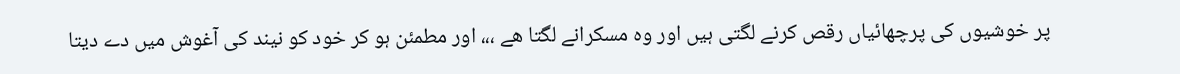پر خوشیوں کی پرچھائیاں رقص کرنے لگتی ہیں اور وہ مسکرانے لگتا ھے ،،، اور مطمئن ہو کر خود کو نیند کی آغوش میں دے دیتا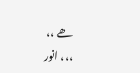ھے ،،
،،، انور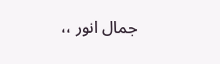جمال انور ،،